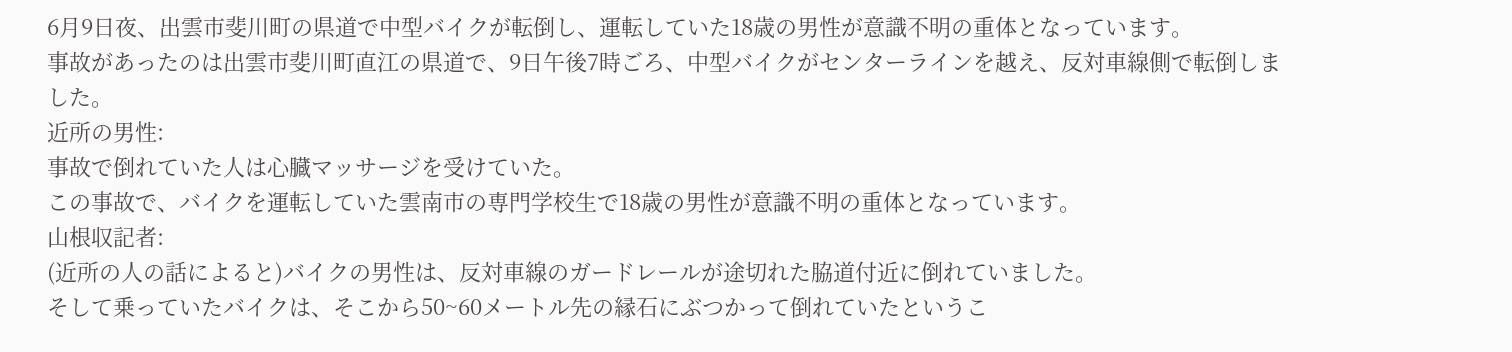6月9日夜、出雲市斐川町の県道で中型バイクが転倒し、運転していた18歳の男性が意識不明の重体となっています。
事故があったのは出雲市斐川町直江の県道で、9日午後7時ごろ、中型バイクがセンターラインを越え、反対車線側で転倒しました。
近所の男性:
事故で倒れていた人は心臓マッサージを受けていた。
この事故で、バイクを運転していた雲南市の専門学校生で18歳の男性が意識不明の重体となっています。
山根収記者:
(近所の人の話によると)バイクの男性は、反対車線のガードレールが途切れた脇道付近に倒れていました。
そして乗っていたバイクは、そこから50~60メートル先の縁石にぶつかって倒れていたというこ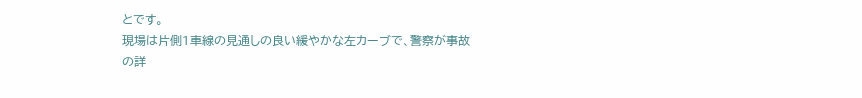とです。
現場は片側1車線の見通しの良い緩やかな左カーブで、警察が事故の詳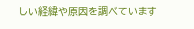しい経緯や原因を調べています